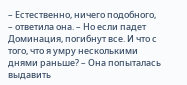– Естественно, ничего подобного, – ответила она. – Но если падет Доминация, погибнут все. И что с того, что я умру несколькими днями раньше? – Она попыталась выдавить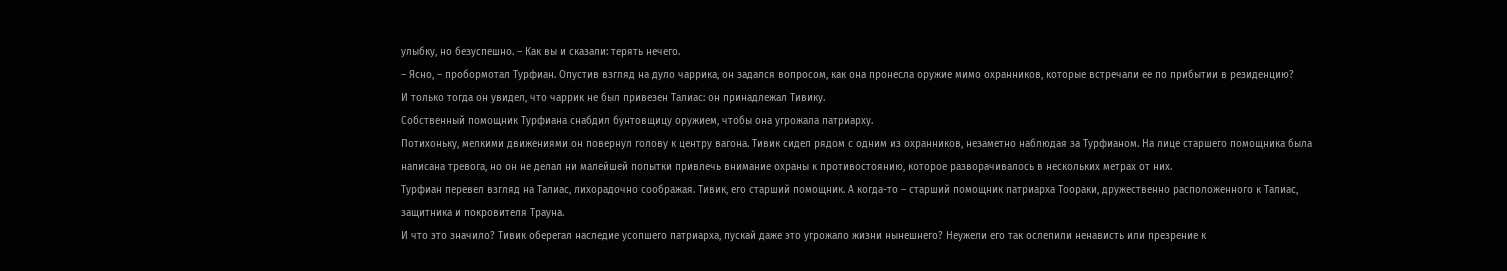улыбку, но безуспешно. – Как вы и сказали: терять нечего.
– Ясно, – пробормотал Турфиан. Опустив взгляд на дуло чаррика, он задался вопросом, как она пронесла оружие мимо охранников, которые встречали ее по прибытии в резиденцию?
И только тогда он увидел, что чаррик не был привезен Талиас: он принадлежал Тивику.
Собственный помощник Турфиана снабдил бунтовщицу оружием, чтобы она угрожала патриарху.
Потихоньку, мелкими движениями он повернул голову к центру вагона. Тивик сидел рядом с одним из охранников, незаметно наблюдая за Турфианом. На лице старшего помощника была написана тревога, но он не делал ни малейшей попытки привлечь внимание охраны к противостоянию, которое разворачивалось в нескольких метрах от них.
Турфиан перевел взгляд на Талиас, лихорадочно соображая. Тивик, его старший помощник. А когда-то – старший помощник патриарха Тоораки, дружественно расположенного к Талиас, защитника и покровителя Трауна.
И что это значило? Тивик оберегал наследие усопшего патриарха, пускай даже это угрожало жизни нынешнего? Неужели его так ослепили ненависть или презрение к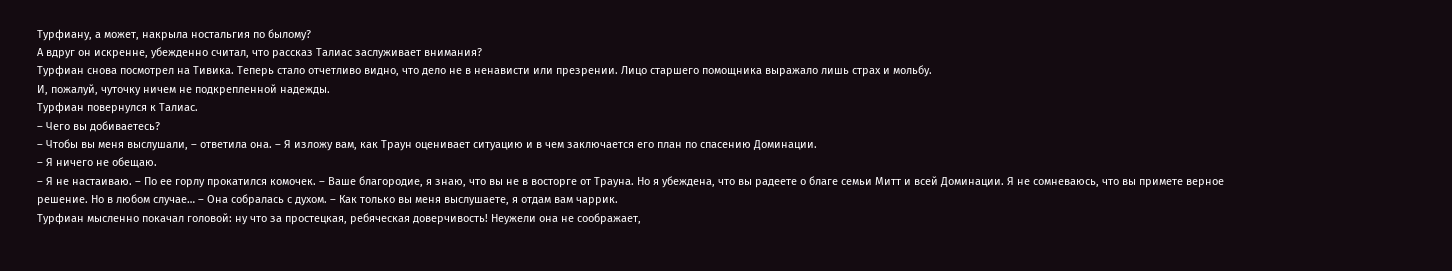Турфиану, а может, накрыла ностальгия по былому?
А вдруг он искренне, убежденно считал, что рассказ Талиас заслуживает внимания?
Турфиан снова посмотрел на Тивика. Теперь стало отчетливо видно, что дело не в ненависти или презрении. Лицо старшего помощника выражало лишь страх и мольбу.
И, пожалуй, чуточку ничем не подкрепленной надежды.
Турфиан повернулся к Талиас.
– Чего вы добиваетесь?
– Чтобы вы меня выслушали, – ответила она. – Я изложу вам, как Траун оценивает ситуацию и в чем заключается его план по спасению Доминации.
– Я ничего не обещаю.
– Я не настаиваю. – По ее горлу прокатился комочек. – Ваше благородие, я знаю, что вы не в восторге от Трауна. Но я убеждена, что вы радеете о благе семьи Митт и всей Доминации. Я не сомневаюсь, что вы примете верное решение. Но в любом случае… – Она собралась с духом. – Как только вы меня выслушаете, я отдам вам чаррик.
Турфиан мысленно покачал головой: ну что за простецкая, ребяческая доверчивость! Неужели она не соображает,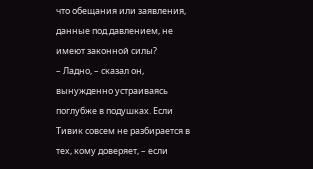что обещания или заявления, данные под давлением, не имеют законной силы?
– Ладно, – сказал он, вынужденно устраиваясь поглубже в подушках. Если Тивик совсем не разбирается в тех, кому доверяет, – если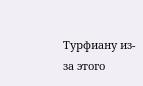Турфиану из-за этого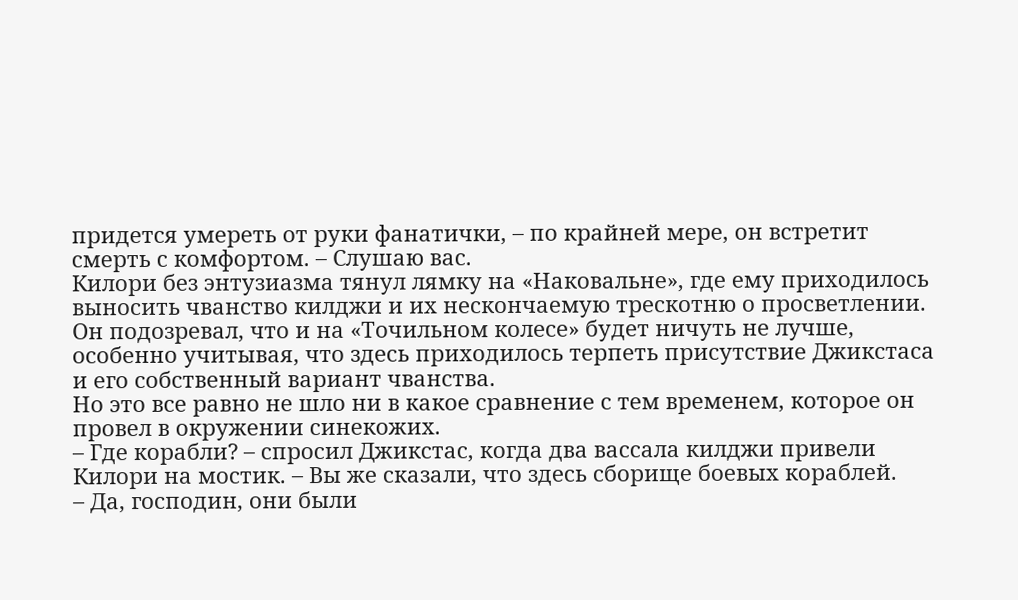придется умереть от руки фанатички, – по крайней мере, он встретит смерть с комфортом. – Слушаю вас.
Килори без энтузиазма тянул лямку на «Наковальне», где ему приходилось выносить чванство килджи и их нескончаемую трескотню о просветлении. Он подозревал, что и на «Точильном колесе» будет ничуть не лучше, особенно учитывая, что здесь приходилось терпеть присутствие Джикстаса и его собственный вариант чванства.
Но это все равно не шло ни в какое сравнение с тем временем, которое он провел в окружении синекожих.
– Где корабли? – спросил Джикстас, когда два вассала килджи привели Килори на мостик. – Вы же сказали, что здесь сборище боевых кораблей.
– Да, господин, они были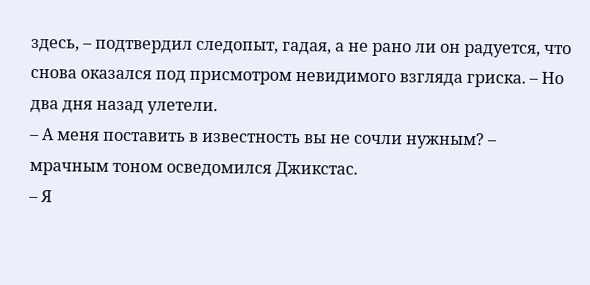здесь, – подтвердил следопыт, гадая, а не рано ли он радуется, что снова оказался под присмотром невидимого взгляда гриска. – Но два дня назад улетели.
– А меня поставить в известность вы не сочли нужным? – мрачным тоном осведомился Джикстас.
– Я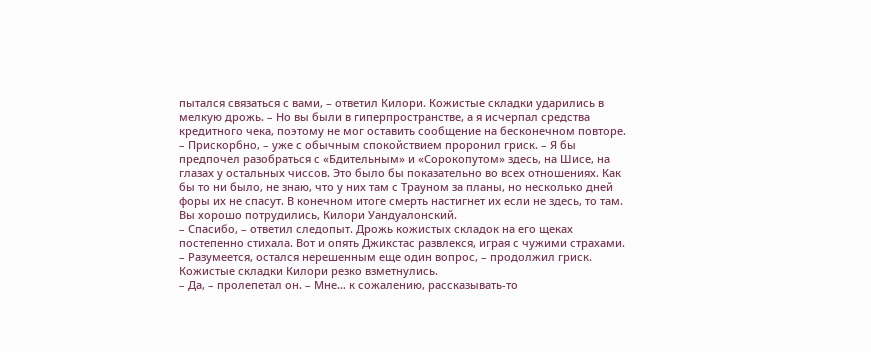пытался связаться с вами, – ответил Килори. Кожистые складки ударились в мелкую дрожь. – Но вы были в гиперпространстве, а я исчерпал средства кредитного чека, поэтому не мог оставить сообщение на бесконечном повторе.
– Прискорбно, – уже с обычным спокойствием проронил гриск. – Я бы предпочел разобраться с «Бдительным» и «Сорокопутом» здесь, на Шисе, на глазах у остальных чиссов. Это было бы показательно во всех отношениях. Как бы то ни было, не знаю, что у них там с Трауном за планы, но несколько дней форы их не спасут. В конечном итоге смерть настигнет их если не здесь, то там. Вы хорошо потрудились, Килори Уандуалонский.
– Спасибо, – ответил следопыт. Дрожь кожистых складок на его щеках постепенно стихала. Вот и опять Джикстас развлекся, играя с чужими страхами.
– Разумеется, остался нерешенным еще один вопрос, – продолжил гриск.
Кожистые складки Килори резко взметнулись.
– Да, – пролепетал он. – Мне… к сожалению, рассказывать-то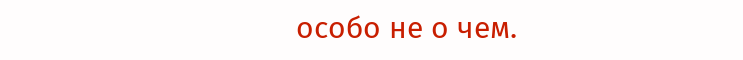особо не о чем.